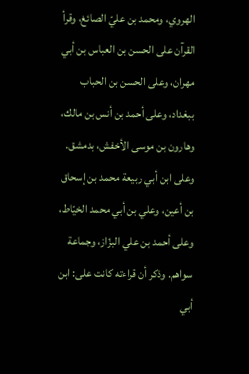الهروي، ومحمد بن عليّ الصائغ، وقرأ القرآن على الحسن بن العباس بن أبي مهران، وعلى الحسن بن الحباب ببغداد، وعلى أحمد بن أنس بن مالك، وهارون بن موسى الأخفش، بدمشق. وعلى ابن أبي ربيعة محمد بن إسحاق بن أعين، وعلي بن أبي محمد الخيّاط، وعلى أحمد بن علي البزّاز، وجماعة سواهم. وذكر أن قراءته كانت على: ابن أبي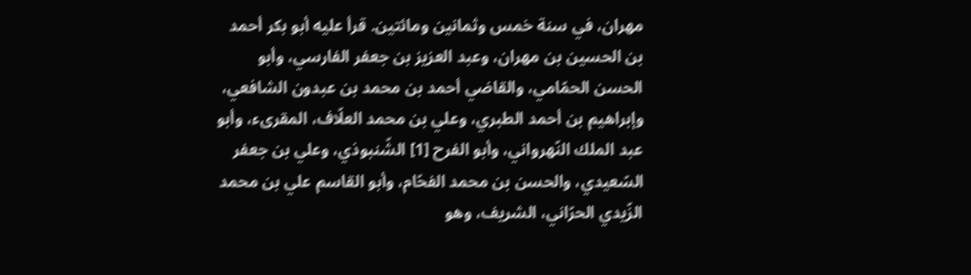مهران، في سنة خمس وثمانين ومائتين. قرأ عليه أبو بكر أحمد بن الحسين بن مهران، وعبد العزيز بن جعفر الفارسي، وأبو الحسن الحمّامي، والقاضي أحمد بن محمد بن عبدون الشافعي، وإبراهيم بن أحمد الطبري، وعلي بن محمد العلّاف، المقرىء، وأبو عبد الملك النّهرواني، وأبو الفرح [1] الشّنبوذي، وعلي بن جعفر السّعيدي، والحسن بن محمد الفحّام، وأبو القاسم علي بن محمد الزّيدي الحرّاني، الشريف، وهو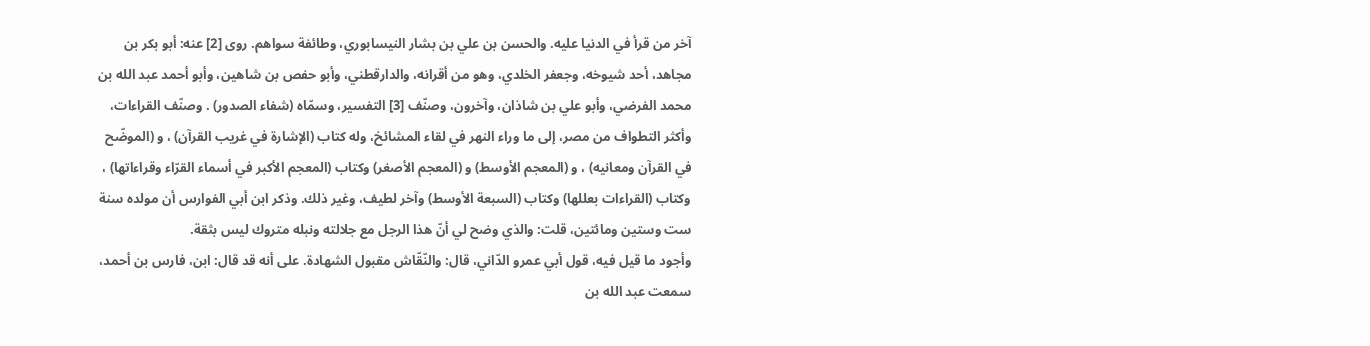آخر من قرأ في الدنيا عليه. والحسن بن علي بن بشار النيسابوري، وطائفة سواهم. روى [2] عنه: أبو بكر بن مجاهد، أحد شيوخه، وجعفر الخلدي، وهو من أقرانه، والدارقطني، وأبو حفص بن شاهين، وأبو أحمد عبد الله بن محمد الفرضي، وأبو علي بن شاذان، وآخرون، وصنّف [3] التفسير، وسمّاه (شفاء الصدور) . وصنّف القراءات، وأكثر التطواف من مصر، إلى ما وراء النهر في لقاء المشائخ، وله كتاب (الإشارة في غريب القرآن) ، و (الموضّح في القرآن ومعانيه) ، و (المعجم الأوسط) و (المعجم الأصغر) وكتاب (المعجم الأكبر في أسماء القرّاء وقراءاتها) ، وكتاب (القراءات بعللها) وكتاب (السبعة الأوسط) وآخر لطيف، وغير ذلك. وذكر ابن أبي الفوارس أن مولده سنة ست وستين ومائتين، قلت: والذي وضح لي أنّ هذا الرجل مع جلالته ونبله متروك ليس بثقة.
وأجود ما قيل فيه، قول أبي عمرو الدّاني، قال: والنّقّاش مقبول الشهادة. على أنه قد قال: ابن، فارس بن أحمد، سمعت عبد الله بن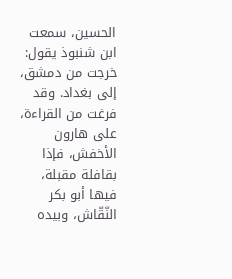الحسين، سمعت ابن شنبوذ يقول:
خرجت من دمشق، إلى بغداد. وقد فرغت من القراءة، على هارون الأخفش، فإذا بقافلة مقبلة، فيها أبو بكر النّقّاش، وبيده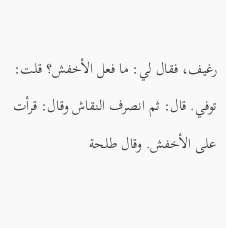رغيف، فقال لي: ما فعل الأخفش؟ قلت:
توفي. قال: ثم انصرف النقاش وقال: قرأت على الأخفش. وقال طلحة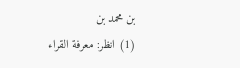بن محمد بن
(1) انظر: معرفة القراء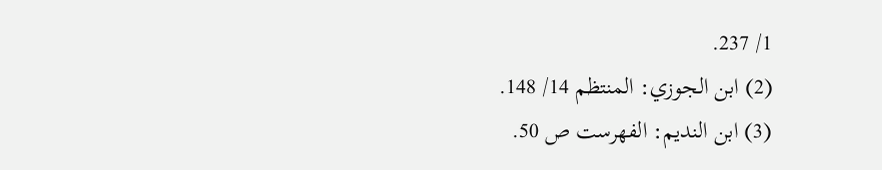1/ 237.
(2) ابن الجوزي: المنتظم 14/ 148.
(3) ابن النديم: الفهرست ص 50.